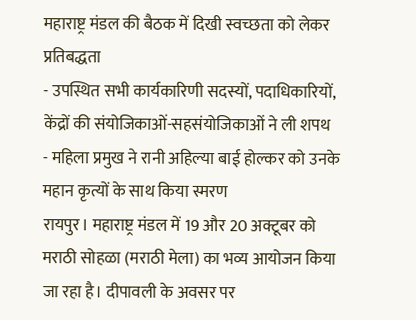महाराष्ट्र मंडल की बैठक में दिखी स्वच्छता को लेकर प्रतिबद्धता
- उपस्थित सभी कार्यकारिणी सदस्यों, पदाधिकारियों, केंद्रों की संयोजिकाओं-सहसंयोजिकाओं ने ली शपथ
- महिला प्रमुख ने रानी अहिल्या बाई होल्कर को उनके महान कृत्यों के साथ किया स्मरण
रायपुर। महाराष्ट्र मंडल में 19 और 20 अक्टूबर को मराठी सोहळा (मराठी मेला) का भव्य आयोजन किया जा रहा है। दीपावली के अवसर पर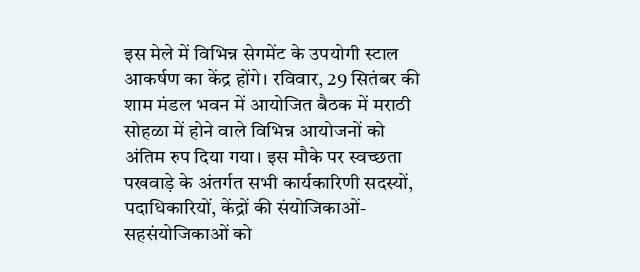इस मेले में विभिन्न सेगमेंट के उपयोगी स्टाल आकर्षण का केंद्र होंगे। रविवार, 29 सितंबर की शाम मंडल भवन में आयोजित बैठक में मराठी सोहळा में होने वाले विभिन्न आयोजनों को अंतिम रुप दिया गया। इस मौके पर स्वच्छता पखवाड़े के अंतर्गत सभी कार्यकारिणी सदस्यों, पदाधिकारियों, केंद्रों की संयोजिकाओं-सहसंयोजिकाओं को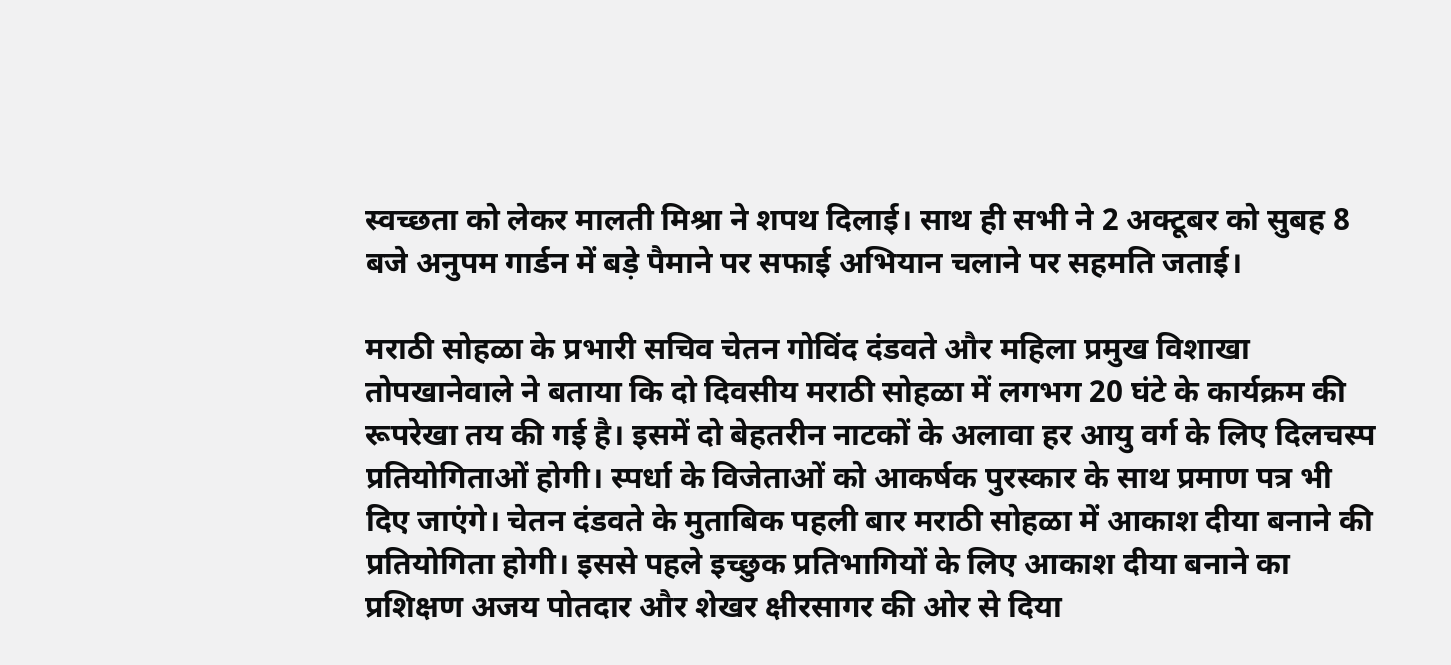स्वच्छता को लेकर मालती मिश्रा ने शपथ दिलाई। साथ ही सभी ने 2 अक्टूबर को सुबह 8 बजे अनुपम गार्डन में बड़े पैमाने पर सफाई अभियान चलाने पर सहमति जताई।

मराठी सोहळा के प्रभारी सचिव चेतन गोविंद दंडवते और महिला प्रमुख विशाखा तोपखानेवाले ने बताया कि दो दिवसीय मराठी सोहळा में लगभग 20 घंटे के कार्यक्रम की रूपरेखा तय की गई है। इसमें दो बेहतरीन नाटकों के अलावा हर आयु वर्ग के लिए दिलचस्प प्रतियोगिताओं होगी। स्पर्धा के विजेताओं को आकर्षक पुरस्कार के साथ प्रमाण पत्र भी दिए जाएंगे। चेतन दंडवते के मुताबिक पहली बार मराठी सोहळा में आकाश दीया बनाने की प्रतियोगिता होगी। इससे पहले इच्छुक प्रतिभागियों के लिए आकाश दीया बनाने का प्रशिक्षण अजय पोतदार और शेखर क्षीरसागर की ओर से दिया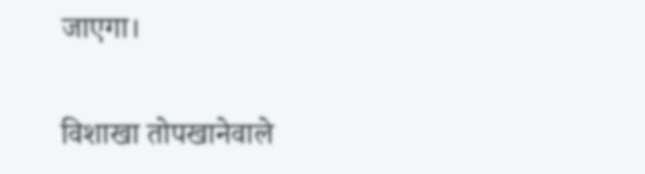जाएगा।

विशाखा तोपखानेवाले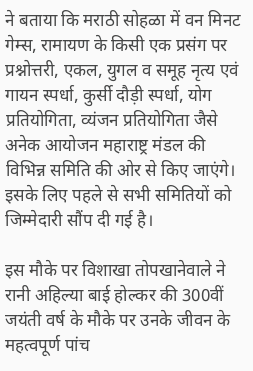ने बताया कि मराठी सोहळा में वन मिनट गेम्स, रामायण के किसी एक प्रसंग पर प्रश्नोत्तरी, एकल, युगल व समूह नृत्य एवं गायन स्पर्धा, कुर्सी दौड़ी स्पर्धा, योग प्रतियोगिता, व्यंजन प्रतियोगिता जैसे अनेक आयोजन महाराष्ट्र मंडल की विभिन्न समिति की ओर से किए जाएंगे। इसके लिए पहले से सभी समितियों को जिम्मेदारी सौंप दी गई है।

इस मौके पर विशाखा तोपखानेवाले ने रानी अहिल्या बाई होल्कर की 300वीं जयंती वर्ष के मौके पर उनके जीवन के महत्वपूर्ण पांच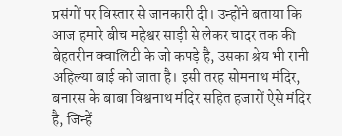प्रसंगों पर विस्तार से जानकारी दी। उन्होंने बताया कि आज हमारे बीच महेश्वर साड़ी से लेकर चादर तक की बेहतरीन क्वालिटी के जो कपड़े है, उसका श्रेय भी रानी अहिल्या बाई को जाता है। इसी तरह सोमनाथ मंदिर, बनारस के बाबा विश्वनाथ मंदिर सहित हजारों ऐसे मंदिर है, जिन्हें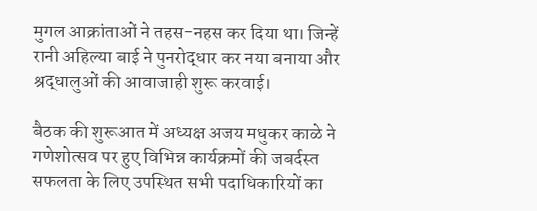मुगल आक्रांताओं ने तहस-नहस कर दिया था। जिन्हें रानी अहिल्या बाई ने पुनरोद्धार कर नया बनाया और श्रद्धालुओं की आवाजाही शुरू करवाई।

बैठक की शुरूआत में अध्यक्ष अजय मधुकर काळे ने गणेशोत्सव पर हुए विभिन्न कार्यक्रमों की जबर्दस्त सफलता के लिए उपस्थित सभी पदाधिकारियों का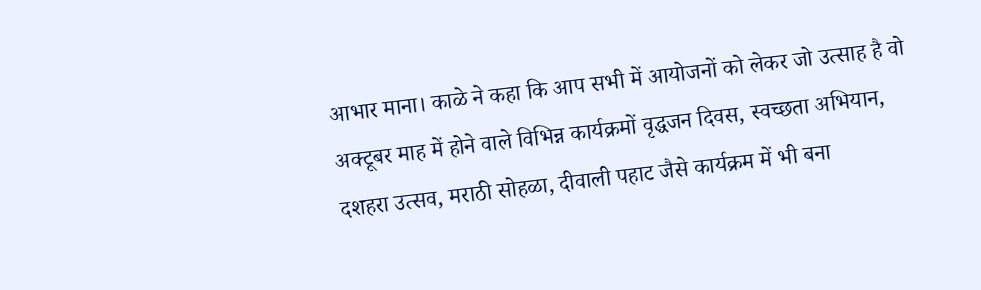आभार माना। काळे ने कहा कि आप सभी में आयोजनों को लेकर जो उत्साह है वो अक्टूबर माह में होने वाले विभिन्न कार्यक्रमों वृद्धजन दिवस, स्वच्छता अभियान, दशहरा उत्सव, मराठी सोहळा, दीवाली पहाट जैसे कार्यक्रम में भी बना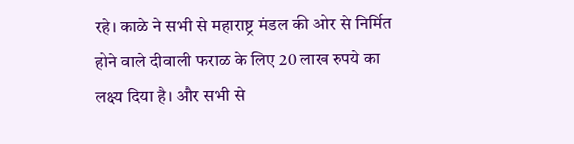रहे। काळे ने सभी से महाराष्ट्र मंडल की ओर से निर्मित होने वाले दीवाली फराळ के लिए 20 लाख रुपये का लक्ष्य दिया है। और सभी से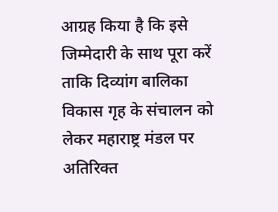आग्रह किया है कि इसे जिम्मेदारी के साथ पूरा करें ताकि दिव्यांग बालिका विकास गृह के संचालन को लेकर महाराष्ट्र मंडल पर अतिरिक्त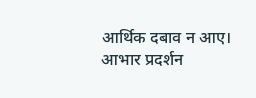आर्थिक दबाव न आए। आभार प्रदर्शन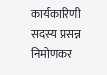कार्यकारिणी सदस्य प्रसन्न निमोणकर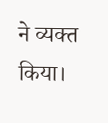ने व्यक्त किया।